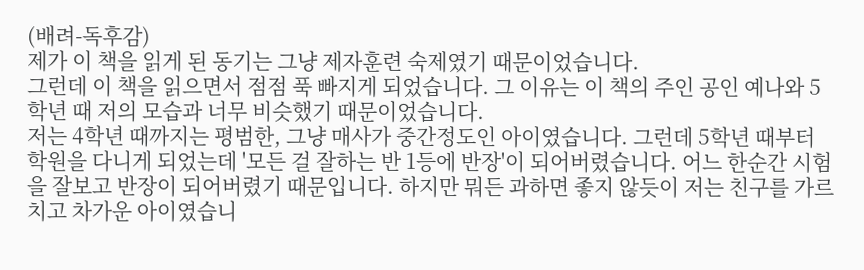(배려-독후감)
제가 이 책을 읽게 된 동기는 그냥 제자훈련 숙제였기 때문이었습니다.
그런데 이 책을 읽으면서 점점 푹 빠지게 되었습니다. 그 이유는 이 책의 주인 공인 예나와 5학년 때 저의 모습과 너무 비슷했기 때문이었습니다.
저는 4학년 때까지는 평범한, 그냥 매사가 중간정도인 아이였습니다. 그런데 5학년 때부터 학원을 다니게 되었는데 '모든 걸 잘하는 반 1등에 반장'이 되어버렸습니다. 어느 한순간 시험을 잘보고 반장이 되어버렸기 때문입니다. 하지만 뭐든 과하면 좋지 않듯이 저는 친구를 가르치고 차가운 아이였습니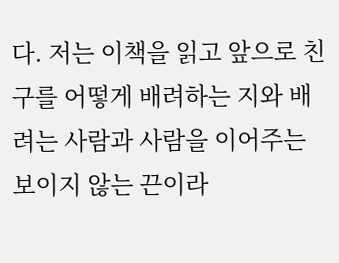다. 저는 이책을 읽고 앞으로 친구를 어떻게 배려하는 지와 배려는 사람과 사람을 이어주는 보이지 않는 끈이라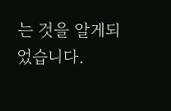는 것을 알게되었습니다.